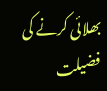بھلائی کرنے کی فضیلت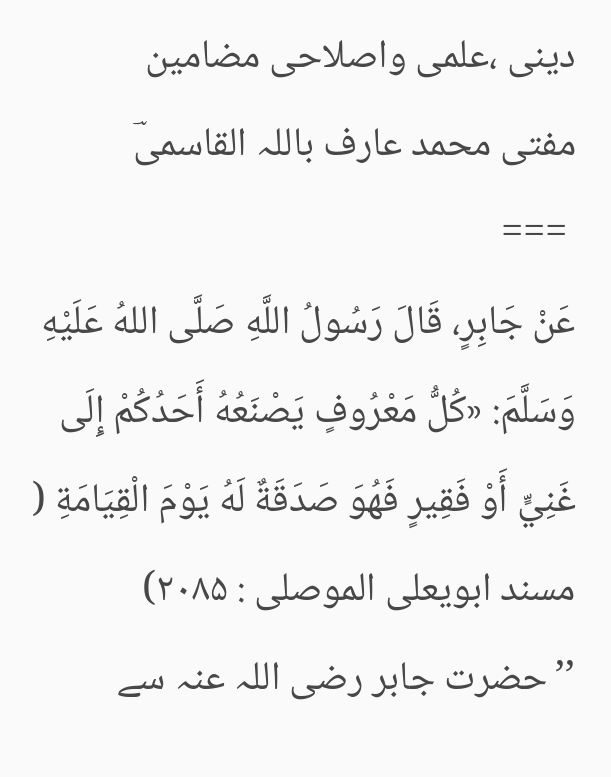دینی ،علمی واصلاحی مضامین
مفتی محمد عارف باللہ القاسمیؔ
 ===
عَنْ جَابِرٍ، قَالَ رَسُولُ اللَّهِ صَلَّى اللهُ عَلَيْهِ وَسَلَّمَ: «كُلُّ مَعْرُوفٍ يَصْنَعُهُ أَحَدُكُمْ إِلَى غَنِيٍّ أَوْ فَقِيرٍ فَهُوَ صَدَقَةٌ لَهُ يَوْمَ الْقِيَامَةِ ( مسند ابویعلی الموصلی : ۲۰۸۵)
’’حضرت جابر رضی اللہ عنہ سے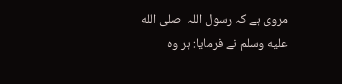مروی ہے کہ رسول اللہ  صلى الله عليه وسلم نے فرمایا: ہر وہ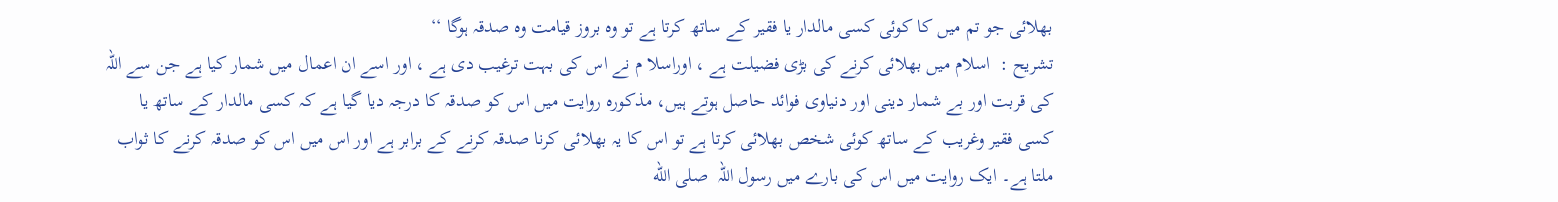بھلائی جو تم میں کا کوئی کسی مالدار یا فقیر کے ساتھ کرتا ہے تو وہ بروز قیامت وہ صدقہ ہوگا ‘‘
تشریح :  اسلام میں بھلائی کرنے کی بڑی فضیلت ہے ، اوراسلا م نے اس کی بہت ترغیب دی ہے ، اور اسے ان اعمال میں شمار کیا ہے جن سے اللہ کی قربت اور بے شمار دینی اور دنیاوی فوائد حاصل ہوتے ہیں، مذکورہ روایت میں اس کو صدقہ کا درجہ دیا گیا ہے کہ کسی مالدار کے ساتھ یا کسی فقیر وغریب کے ساتھ کوئی شخص بھلائی کرتا ہے تو اس کا یہ بھلائی کرنا صدقہ کرنے کے برابر ہے اور اس میں اس کو صدقہ کرنے کا ثواب ملتا ہے۔ ایک روایت میں اس کی بارے میں رسول اللہ  صلى الله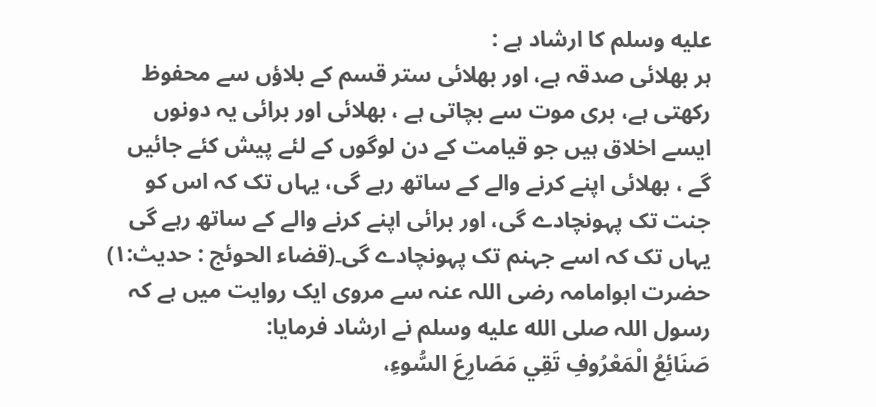عليه وسلم کا ارشاد ہے :
ہر بھلائی صدقہ ہے، اور بھلائی ستر قسم کے بلاؤں سے محفوظ رکھتی ہے، بری موت سے بچاتی ہے ، بھلائی اور برائی یہ دونوں ایسے اخلاق ہیں جو قیامت کے دن لوگوں کے لئے پیش کئے جائیں گے ، بھلائی اپنے کرنے والے کے ساتھ رہے گی، یہاں تک کہ اس کو جنت تک پہونچادے گی، اور برائی اپنے کرنے والے کے ساتھ رہے گی یہاں تک کہ اسے جہنم تک پہونچادے گی۔(قضاء الحوئج : حدیث:۱)
حضرت ابوامامہ رضی اللہ عنہ سے مروی ایک روایت میں ہے کہ رسول اللہ صلى الله عليه وسلم نے ارشاد فرمایا:
صَنَائِعُ الْمَعْرُوفِ تَقِي مَصَارِعَ السُّوءِ،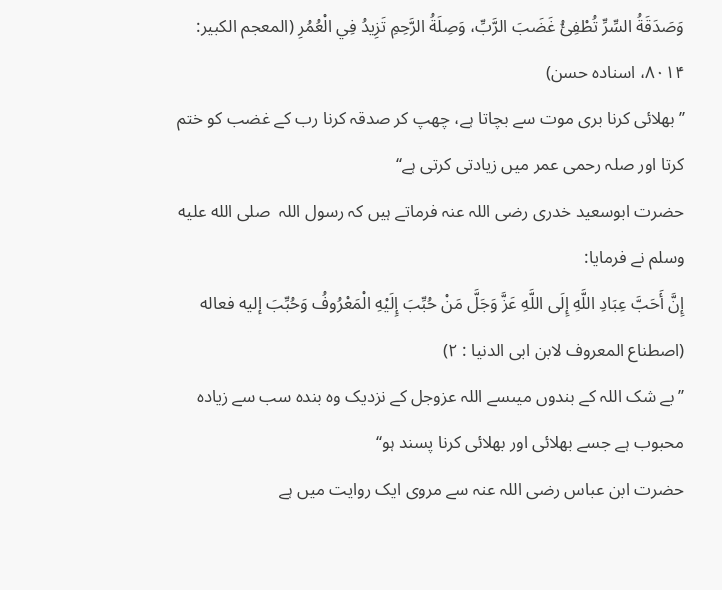وَصَدَقَةُ السِّرِّ تُطْفِئُ غَضَبَ الرَّبِّ، وَصِلَةُ الرَّحِمِ تَزِيدُ فِي الْعُمُرِ (المعجم الکبیر: ۸۰۱۴، اسنادہ حسن)
’’بھلائی کرنا بری موت سے بچاتا ہے، چھپ کر صدقہ کرنا رب کے غضب کو ختم کرتا اور صلہ رحمی عمر میں زیادتی کرتی ہے‘‘
حضرت ابوسعید خدری رضی اللہ عنہ فرماتے ہیں کہ رسول اللہ  صلى الله عليه وسلم نے فرمایا:
إِنَّ أَحَبَّ عِبَادِ اللَّهِ إِلَى اللَّهِ عَزَّ وَجَلَّ مَنْ حُبِّبَ إِلَيْهِ الْمَعْرُوفُ وَحُبِّبَ إليه فعاله (اصطناع المعروف لابن ابی الدنیا : ۲)
’’بے شک اللہ کے بندوں میںسے اللہ عزوجل کے نزدیک وہ بندہ سب سے زیادہ محبوب ہے جسے بھلائی اور بھلائی کرنا پسند ہو‘‘
حضرت ابن عباس رضی اللہ عنہ سے مروی ایک روایت میں ہے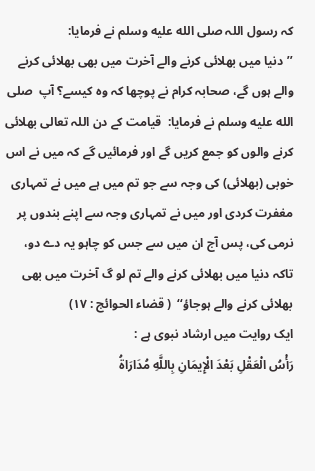کہ رسول اللہ صلى الله عليه وسلم نے فرمایا:
’’دنیا میں بھلائی کرنے والے آخرت میں بھی بھلائی کرنے والے ہوں گے، صحابہ کرام نے پوچھا کہ وہ کیسے؟ آپ  صلى الله عليه وسلم نے فرمایا:  قیامت کے دن اللہ تعالی بھلائی کرنے والوں کو جمع کریں گے اور فرمائیں گے کہ میں نے اس خوبی (بھلائی) کی وجہ سے جو تم میں ہے میں نے تمہاری مغفرت کردی اور میں نے تمہاری وجہ سے اپنے بندوں پر نرمی کی، پس آج ان میں سے جس کو چاہو یہ دے دو، تاکہ دنیا میں بھلائی کرنے والے تم لو گ آخرت میں بھی بھلائی کرنے والے ہوجاؤ‘‘  ( قضاء الحوائج : ۱۷)
ایک روایت میں ارشاد نبوی ہے :
رَأْسُ الْعَقْلِ بَعْدَ الْإِيمَانِ بِاللَّهِ مُدَارَاةُ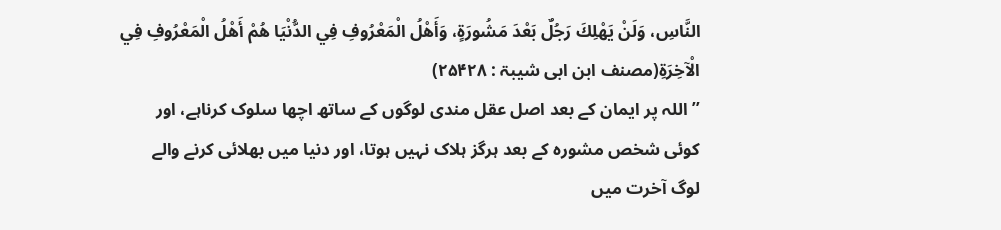النَّاسِ، وَلَنْ يَهْلِكَ رَجُلٌ بَعْدَ مَشُورَةٍ، وَأَهْلُ الْمَعْرُوفِ فِي الدُّنْيَا هُمْ أَهْلُ الْمَعْرُوفِ فِي الْآخِرَةِ(مصنف ابن ابی شیبۃ : ۲۵۴۲۸)
’’اللہ پر ایمان کے بعد اصل عقل مندی لوگوں کے ساتھ اچھا سلوک کرناہے، اور کوئی شخص مشورہ کے بعد ہرگز ہلاک نہیں ہوتا، اور دنیا میں بھلائی کرنے والے لوگ آخرت میں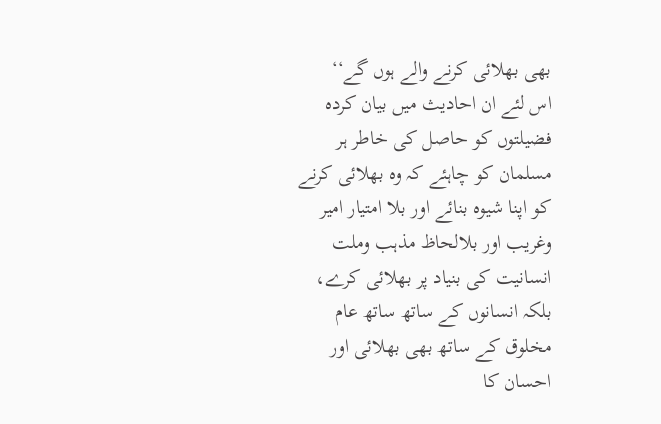بھی بھلائی کرنے والے ہوں گے‘‘
اس لئے ان احادیث میں بیان کردہ فضیلتوں کو حاصل کی خاطر ہر مسلمان کو چاہئے کہ وہ بھلائی کرنے کو اپنا شیوہ بنائے اور بلا امتیار امیر وغریب اور بلالحاظ مذہب وملت انسانیت کی بنیاد پر بھلائی کرے، بلکہ انسانوں کے ساتھ ساتھ عام مخلوق کے ساتھ بھی بھلائی اور احسان کا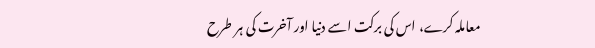معاملہ کرے، اس کی برکت اسے دنیا اور آخرت کی ہر طرح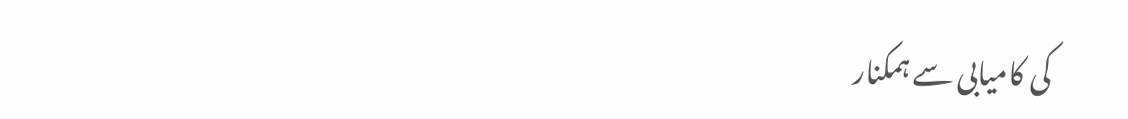کی کامیابی سے ہمکنار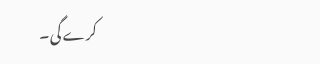کرے گی۔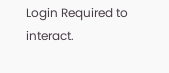Login Required to interact.